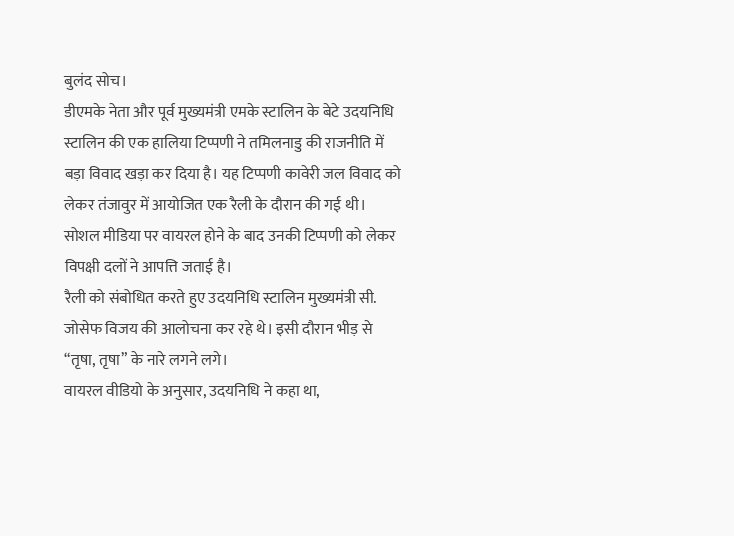बुलंद सोच।
डीएमके नेता और पूर्व मुख्यमंत्री एमके स्टालिन के बेटे उदयनिधि स्टालिन की एक हालिया टिप्पणी ने तमिलनाडु की राजनीति में बड़ा विवाद खड़ा कर दिया है। यह टिप्पणी कावेरी जल विवाद को लेकर तंजावुर में आयोजित एक रैली के दौरान की गई थी। सोशल मीडिया पर वायरल होने के बाद उनकी टिप्पणी को लेकर विपक्षी दलों ने आपत्ति जताई है।
रैली को संबोधित करते हुए उदयनिधि स्टालिन मुख्यमंत्री सी. जोसेफ विजय की आलोचना कर रहे थे। इसी दौरान भीड़ से “तृषा, तृषा” के नारे लगने लगे।
वायरल वीडियो के अनुसार, उदयनिधि ने कहा था,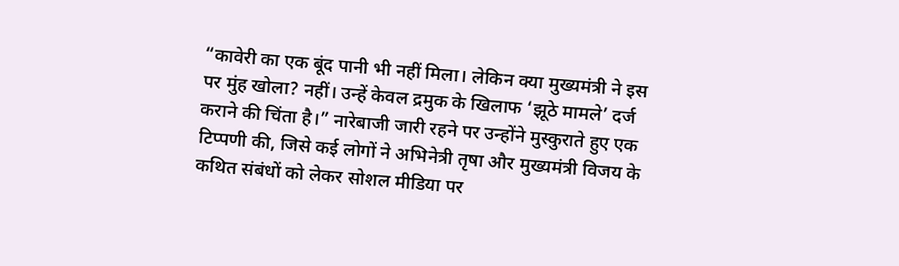“कावेरी का एक बूंद पानी भी नहीं मिला। लेकिन क्या मुख्यमंत्री ने इस पर मुंह खोला? नहीं। उन्हें केवल द्रमुक के खिलाफ ‘झूठे मामले’ दर्ज कराने की चिंता है।” नारेबाजी जारी रहने पर उन्होंने मुस्कुराते हुए एक टिप्पणी की, जिसे कई लोगों ने अभिनेत्री तृषा और मुख्यमंत्री विजय के कथित संबंधों को लेकर सोशल मीडिया पर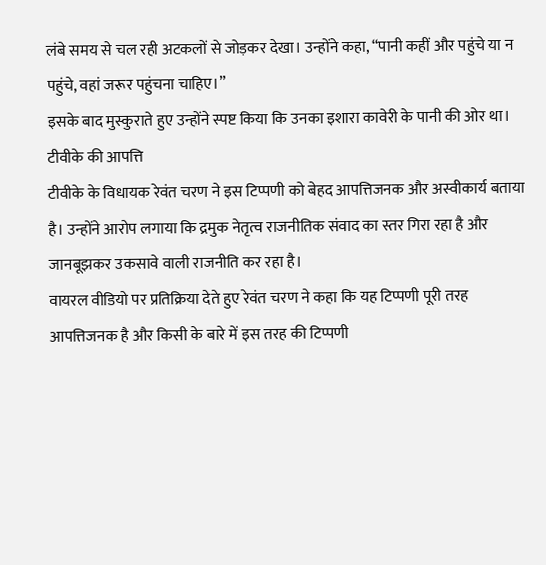लंबे समय से चल रही अटकलों से जोड़कर देखा। उन्होंने कहा, “पानी कहीं और पहुंचे या न पहुंचे, वहां जरूर पहुंचना चाहिए।”
इसके बाद मुस्कुराते हुए उन्होंने स्पष्ट किया कि उनका इशारा कावेरी के पानी की ओर था।
टीवीके की आपत्ति
टीवीके के विधायक रेवंत चरण ने इस टिप्पणी को बेहद आपत्तिजनक और अस्वीकार्य बताया है। उन्होंने आरोप लगाया कि द्रमुक नेतृत्व राजनीतिक संवाद का स्तर गिरा रहा है और जानबूझकर उकसावे वाली राजनीति कर रहा है।
वायरल वीडियो पर प्रतिक्रिया देते हुए रेवंत चरण ने कहा कि यह टिप्पणी पूरी तरह आपत्तिजनक है और किसी के बारे में इस तरह की टिप्पणी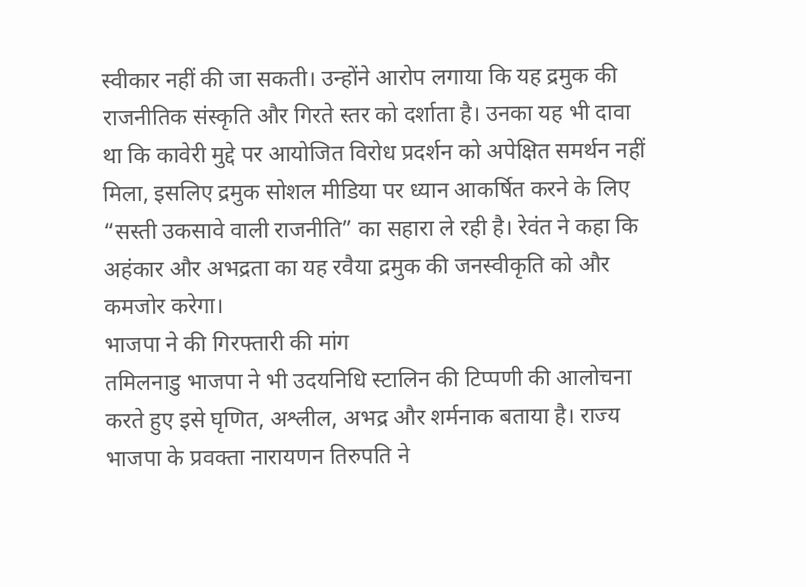स्वीकार नहीं की जा सकती। उन्होंने आरोप लगाया कि यह द्रमुक की राजनीतिक संस्कृति और गिरते स्तर को दर्शाता है। उनका यह भी दावा था कि कावेरी मुद्दे पर आयोजित विरोध प्रदर्शन को अपेक्षित समर्थन नहीं मिला, इसलिए द्रमुक सोशल मीडिया पर ध्यान आकर्षित करने के लिए “सस्ती उकसावे वाली राजनीति” का सहारा ले रही है। रेवंत ने कहा कि अहंकार और अभद्रता का यह रवैया द्रमुक की जनस्वीकृति को और कमजोर करेगा।
भाजपा ने की गिरफ्तारी की मांग
तमिलनाडु भाजपा ने भी उदयनिधि स्टालिन की टिप्पणी की आलोचना करते हुए इसे घृणित, अश्लील, अभद्र और शर्मनाक बताया है। राज्य भाजपा के प्रवक्ता नारायणन तिरुपति ने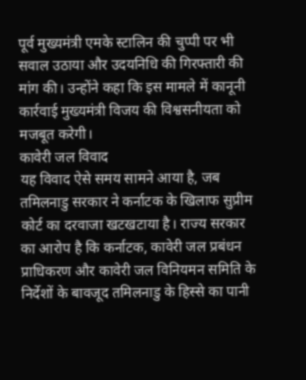पूर्व मुख्यमंत्री एमके स्टालिन की चुप्पी पर भी सवाल उठाया और उदयनिधि की गिरफ्तारी की मांग की। उन्होंने कहा कि इस मामले में कानूनी कार्रवाई मुख्यमंत्री विजय की विश्वसनीयता को मजबूत करेगी।
कावेरी जल विवाद
यह विवाद ऐसे समय सामने आया है, जब तमिलनाडु सरकार ने कर्नाटक के खिलाफ सुप्रीम कोर्ट का दरवाजा खटखटाया है। राज्य सरकार का आरोप है कि कर्नाटक, कावेरी जल प्रबंधन प्राधिकरण और कावेरी जल विनियमन समिति के निर्देशों के बावजूद तमिलनाडु के हिस्से का पानी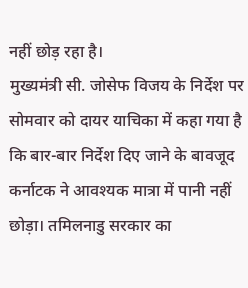नहीं छोड़ रहा है।
मुख्यमंत्री सी. जोसेफ विजय के निर्देश पर सोमवार को दायर याचिका में कहा गया है कि बार-बार निर्देश दिए जाने के बावजूद कर्नाटक ने आवश्यक मात्रा में पानी नहीं छोड़ा। तमिलनाडु सरकार का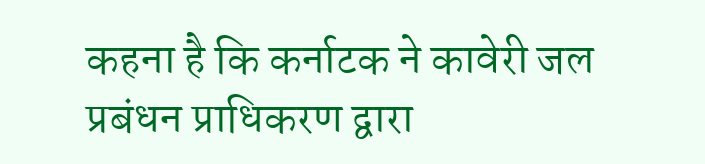कहना है कि कर्नाटक ने कावेरी जल प्रबंधन प्राधिकरण द्वारा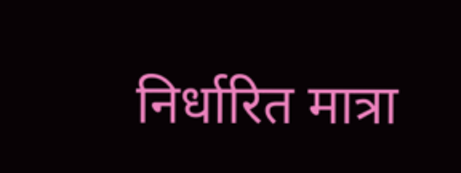निर्धारित मात्रा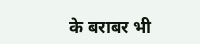के बराबर भी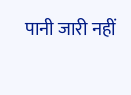पानी जारी नहीं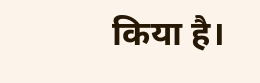किया है।